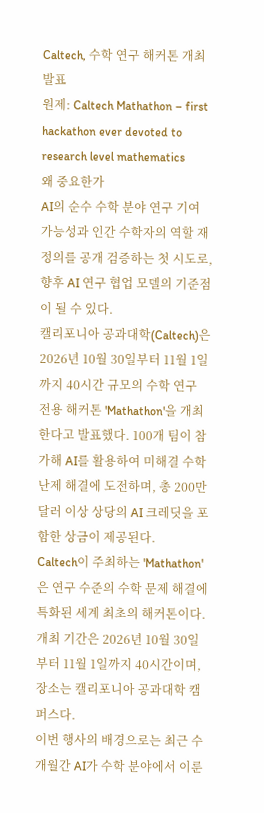Caltech, 수학 연구 해커톤 개최 발표
원제: Caltech Mathathon – first hackathon ever devoted to research level mathematics
왜 중요한가
AI의 순수 수학 분야 연구 기여 가능성과 인간 수학자의 역할 재정의를 공개 검증하는 첫 시도로, 향후 AI 연구 협업 모델의 기준점이 될 수 있다.
캘리포니아 공과대학(Caltech)은 2026년 10월 30일부터 11월 1일까지 40시간 규모의 수학 연구 전용 해커톤 'Mathathon'을 개최한다고 발표했다. 100개 팀이 참가해 AI를 활용하여 미해결 수학 난제 해결에 도전하며, 총 200만 달러 이상 상당의 AI 크레딧을 포함한 상금이 제공된다.
Caltech이 주최하는 'Mathathon'은 연구 수준의 수학 문제 해결에 특화된 세계 최초의 해커톤이다. 개최 기간은 2026년 10월 30일부터 11월 1일까지 40시간이며, 장소는 캘리포니아 공과대학 캠퍼스다.
이번 행사의 배경으로는 최근 수개월간 AI가 수학 분야에서 이룬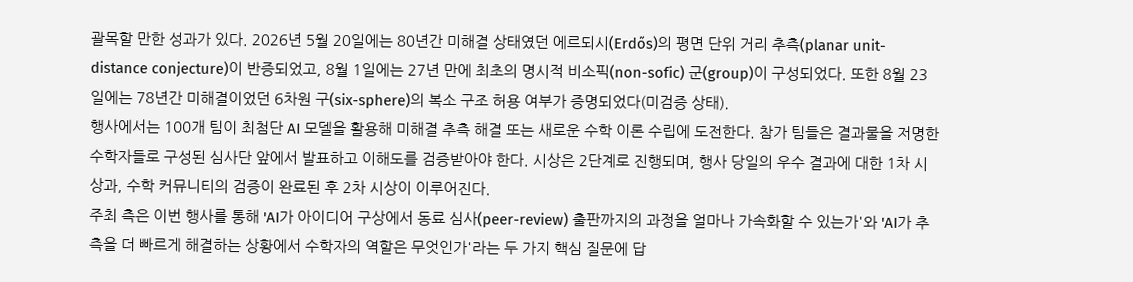괄목할 만한 성과가 있다. 2026년 5월 20일에는 80년간 미해결 상태였던 에르되시(Erdős)의 평면 단위 거리 추측(planar unit-distance conjecture)이 반증되었고, 8월 1일에는 27년 만에 최초의 명시적 비소픽(non-sofic) 군(group)이 구성되었다. 또한 8월 23일에는 78년간 미해결이었던 6차원 구(six-sphere)의 복소 구조 허용 여부가 증명되었다(미검증 상태).
행사에서는 100개 팀이 최첨단 AI 모델을 활용해 미해결 추측 해결 또는 새로운 수학 이론 수립에 도전한다. 참가 팀들은 결과물을 저명한 수학자들로 구성된 심사단 앞에서 발표하고 이해도를 검증받아야 한다. 시상은 2단계로 진행되며, 행사 당일의 우수 결과에 대한 1차 시상과, 수학 커뮤니티의 검증이 완료된 후 2차 시상이 이루어진다.
주최 측은 이번 행사를 통해 'AI가 아이디어 구상에서 동료 심사(peer-review) 출판까지의 과정을 얼마나 가속화할 수 있는가'와 'AI가 추측을 더 빠르게 해결하는 상황에서 수학자의 역할은 무엇인가'라는 두 가지 핵심 질문에 답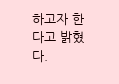하고자 한다고 밝혔다.